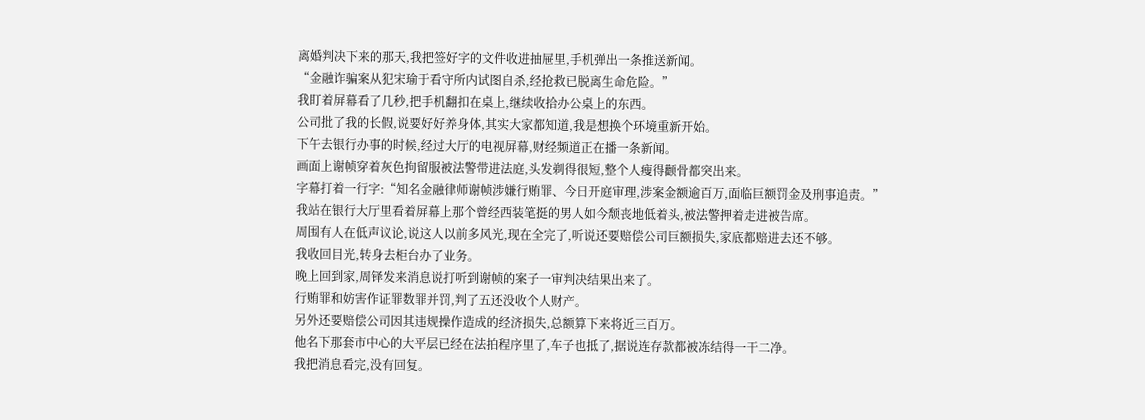离婚判决下来的那天,我把签好字的文件收进抽屉里,手机弹出一条推送新闻。
“金融诈骗案从犯宋瑜于看守所内试图自杀,经抢救已脱离生命危险。”
我盯着屏幕看了几秒,把手机翻扣在桌上,继续收拾办公桌上的东西。
公司批了我的长假,说要好好养身体,其实大家都知道,我是想换个环境重新开始。
下午去银行办事的时候,经过大厅的电视屏幕,财经频道正在播一条新闻。
画面上谢帧穿着灰色拘留服被法警带进法庭,头发剃得很短,整个人瘦得颧骨都突出来。
字幕打着一行字:“知名金融律师谢帧涉嫌行贿罪、今日开庭审理,涉案金额逾百万,面临巨额罚金及刑事追责。”
我站在银行大厅里看着屏幕上那个曾经西装笔挺的男人如今颓丧地低着头,被法警押着走进被告席。
周围有人在低声议论,说这人以前多风光,现在全完了,听说还要赔偿公司巨额损失,家底都赔进去还不够。
我收回目光,转身去柜台办了业务。
晚上回到家,周铎发来消息说打听到谢帧的案子一审判决结果出来了。
行贿罪和妨害作证罪数罪并罚,判了五还没收个人财产。
另外还要赔偿公司因其违规操作造成的经济损失,总额算下来将近三百万。
他名下那套市中心的大平层已经在法拍程序里了,车子也抵了,据说连存款都被冻结得一干二净。
我把消息看完,没有回复。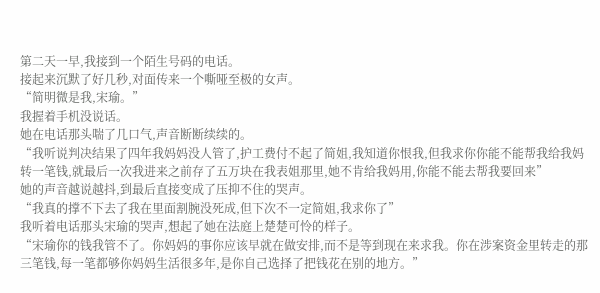第二天一早,我接到一个陌生号码的电话。
接起来沉默了好几秒,对面传来一个嘶哑至极的女声。
“简明微是我,宋瑜。”
我握着手机没说话。
她在电话那头喘了几口气,声音断断续续的。
“我听说判决结果了四年我妈妈没人管了,护工费付不起了简姐,我知道你恨我,但我求你你能不能帮我给我妈转一笔钱,就最后一次我进来之前存了五万块在我表姐那里,她不肯给我妈用,你能不能去帮我要回来”
她的声音越说越抖,到最后直接变成了压抑不住的哭声。
“我真的撑不下去了我在里面割腕没死成,但下次不一定简姐,我求你了”
我听着电话那头宋瑜的哭声,想起了她在法庭上楚楚可怜的样子。
“宋瑜你的钱我管不了。你妈妈的事你应该早就在做安排,而不是等到现在来求我。你在涉案资金里转走的那三笔钱,每一笔都够你妈妈生活很多年,是你自己选择了把钱花在别的地方。”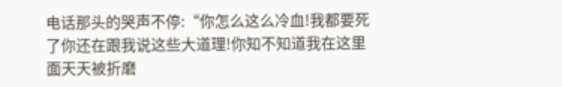电话那头的哭声不停:“你怎么这么冷血!我都要死了你还在跟我说这些大道理!你知不知道我在这里面天天被折磨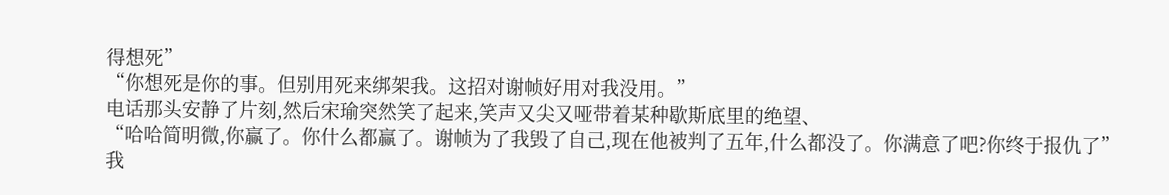得想死”
“你想死是你的事。但别用死来绑架我。这招对谢帧好用对我没用。”
电话那头安静了片刻,然后宋瑜突然笑了起来,笑声又尖又哑带着某种歇斯底里的绝望、
“哈哈简明微,你赢了。你什么都赢了。谢帧为了我毁了自己,现在他被判了五年,什么都没了。你满意了吧?你终于报仇了”
我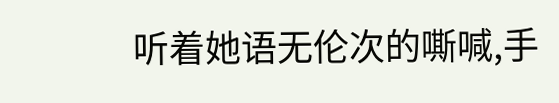听着她语无伦次的嘶喊,手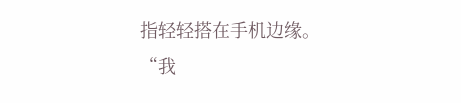指轻轻搭在手机边缘。
“我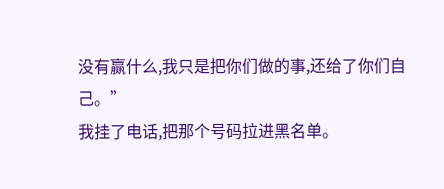没有赢什么,我只是把你们做的事,还给了你们自己。”
我挂了电话,把那个号码拉进黑名单。